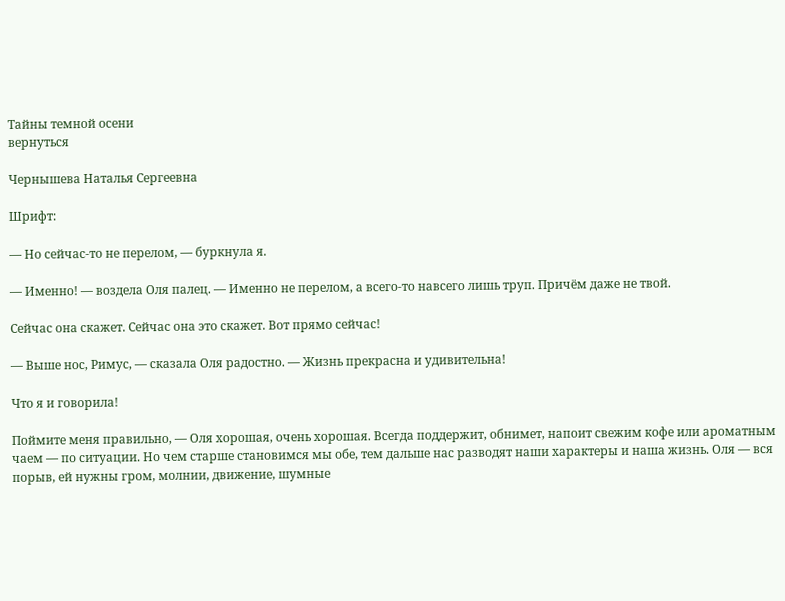Тайны темной осени
вернуться

Чернышева Наталья Сергеевна

Шрифт:

— Но сейчас-то не перелом, — буркнула я.

— Именно! — воздела Оля палец. — Именно не перелом, а всего-то навсего лишь труп. Причём даже не твой.

Сейчас она скажет. Сейчас она это скажет. Вот прямо сейчас!

— Выше нос, Римус, — сказала Оля радостно. — Жизнь прекрасна и удивительна!

Что я и говорила!

Поймите меня правильно, — Оля хорошая, очень хорошая. Всегда поддержит, обнимет, напоит свежим кофе или ароматным чаем — по ситуации. Но чем старше становимся мы обе, тем дальше нас разводят наши характеры и наша жизнь. Оля — вся порыв, ей нужны гром, молнии, движение, шумные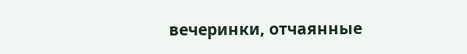вечеринки, отчаянные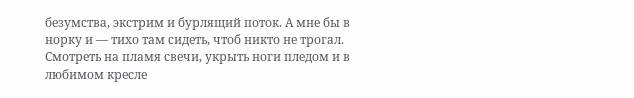безумства, экстрим и бурлящий поток. А мне бы в норку и — тихо там сидеть, чтоб никто не трогал. Смотреть на пламя свечи, укрыть ноги пледом и в любимом кресле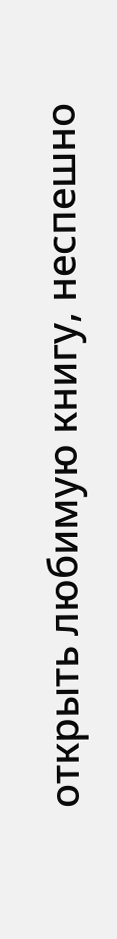открыть любимую книгу, неспешно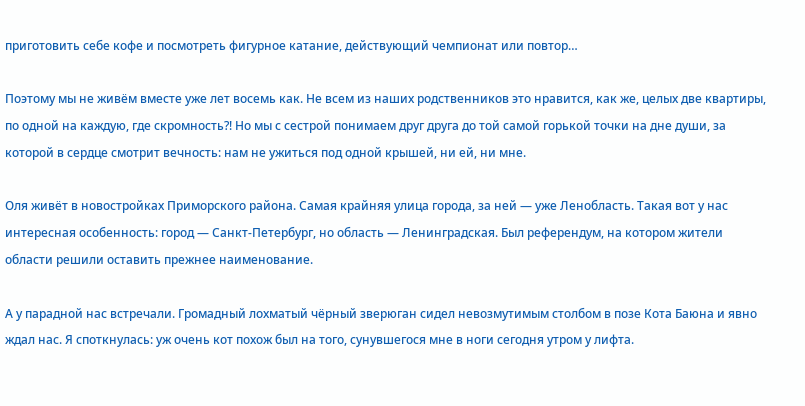приготовить себе кофе и посмотреть фигурное катание, действующий чемпионат или повтор…

Поэтому мы не живём вместе уже лет восемь как. Не всем из наших родственников это нравится, как же, целых две квартиры, по одной на каждую, где скромность?! Но мы с сестрой понимаем друг друга до той самой горькой точки на дне души, за которой в сердце смотрит вечность: нам не ужиться под одной крышей, ни ей, ни мне.

Оля живёт в новостройках Приморского района. Самая крайняя улица города, за ней — уже Ленобласть. Такая вот у нас интересная особенность: город — Санкт-Петербург, но область — Ленинградская. Был референдум, на котором жители области решили оставить прежнее наименование.

А у парадной нас встречали. Громадный лохматый чёрный зверюган сидел невозмутимым столбом в позе Кота Баюна и явно ждал нас. Я споткнулась: уж очень кот похож был на того, сунувшегося мне в ноги сегодня утром у лифта.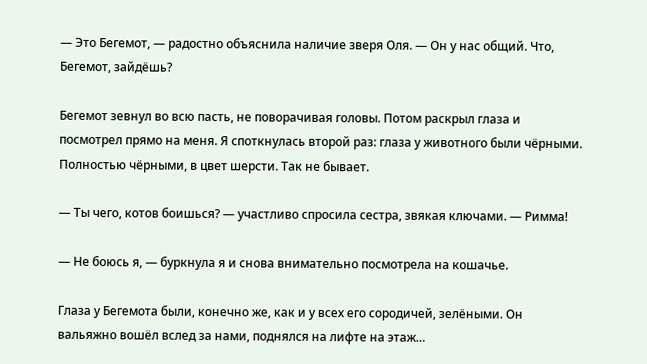— Это Бегемот, — радостно объяснила наличие зверя Оля. — Он у нас общий. Что, Бегемот, зайдёшь?

Бегемот зевнул во всю пасть, не поворачивая головы. Потом раскрыл глаза и посмотрел прямо на меня. Я споткнулась второй раз: глаза у животного были чёрными. Полностью чёрными, в цвет шерсти. Так не бывает.

— Ты чего, котов боишься? — участливо спросила сестра, звякая ключами. — Римма!

— Не боюсь я, — буркнула я и снова внимательно посмотрела на кошачье.

Глаза у Бегемота были, конечно же, как и у всех его сородичей, зелёными. Он вальяжно вошёл вслед за нами, поднялся на лифте на этаж…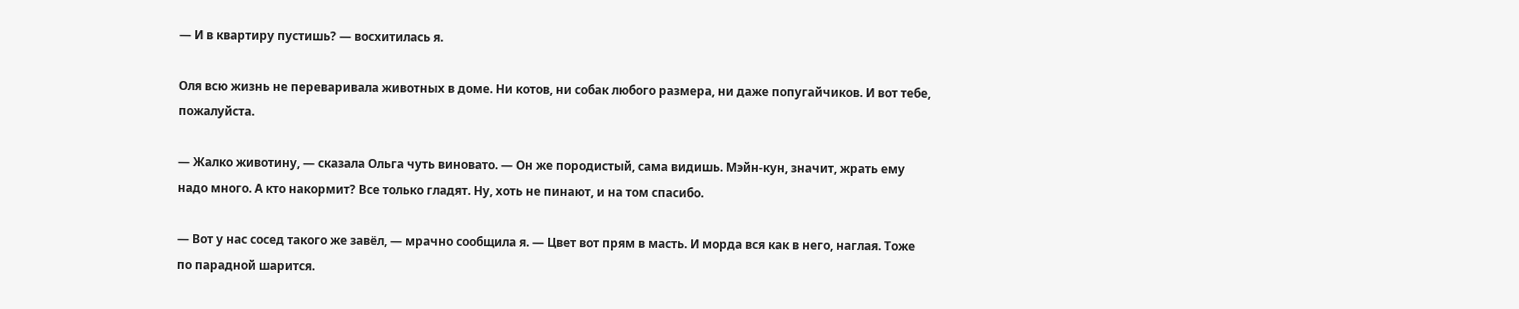— И в квартиру пустишь? — восхитилась я.

Оля всю жизнь не переваривала животных в доме. Ни котов, ни собак любого размера, ни даже попугайчиков. И вот тебе, пожалуйста.

— Жалко животину, — сказала Ольга чуть виновато. — Он же породистый, сама видишь. Мэйн-кун, значит, жрать ему надо много. А кто накормит? Все только гладят. Ну, хоть не пинают, и на том спасибо.

— Вот у нас сосед такого же завёл, — мрачно сообщила я. — Цвет вот прям в масть. И морда вся как в него, наглая. Тоже по парадной шарится.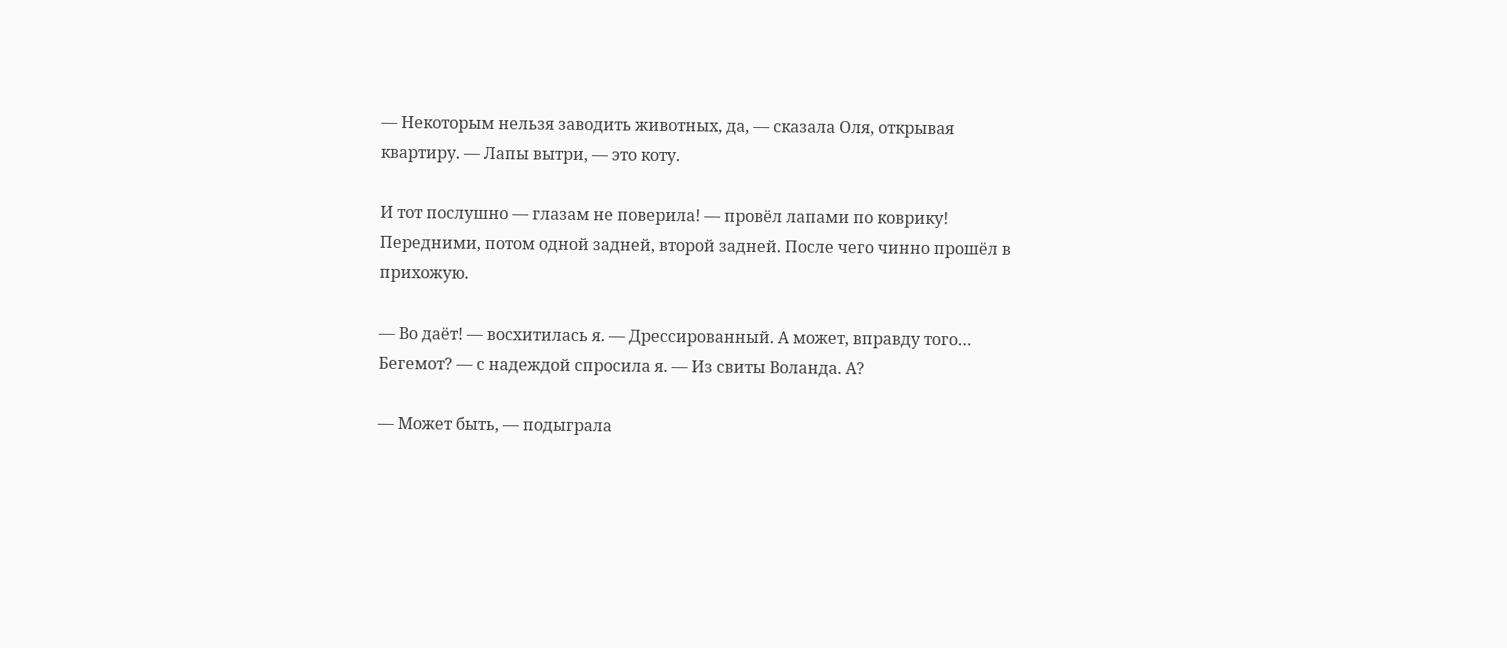— Некоторым нельзя заводить животных, да, — сказала Оля, открывая квартиру. — Лапы вытри, — это коту.

И тот послушно — глазам не поверила! — провёл лапами по коврику! Передними, потом одной задней, второй задней. После чего чинно прошёл в прихожую.

— Во даёт! — восхитилась я. — Дрессированный. А может, вправду того… Бегемот? — с надеждой спросила я. — Из свиты Воланда. А?

— Может быть, — подыграла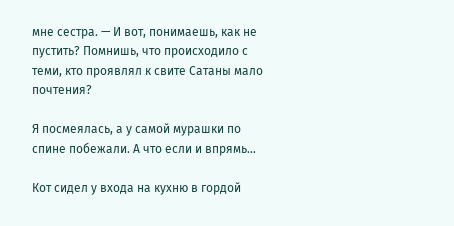мне сестра. — И вот, понимаешь, как не пустить? Помнишь, что происходило с теми, кто проявлял к свите Сатаны мало почтения?

Я посмеялась, а у самой мурашки по спине побежали. А что если и впрямь…

Кот сидел у входа на кухню в гордой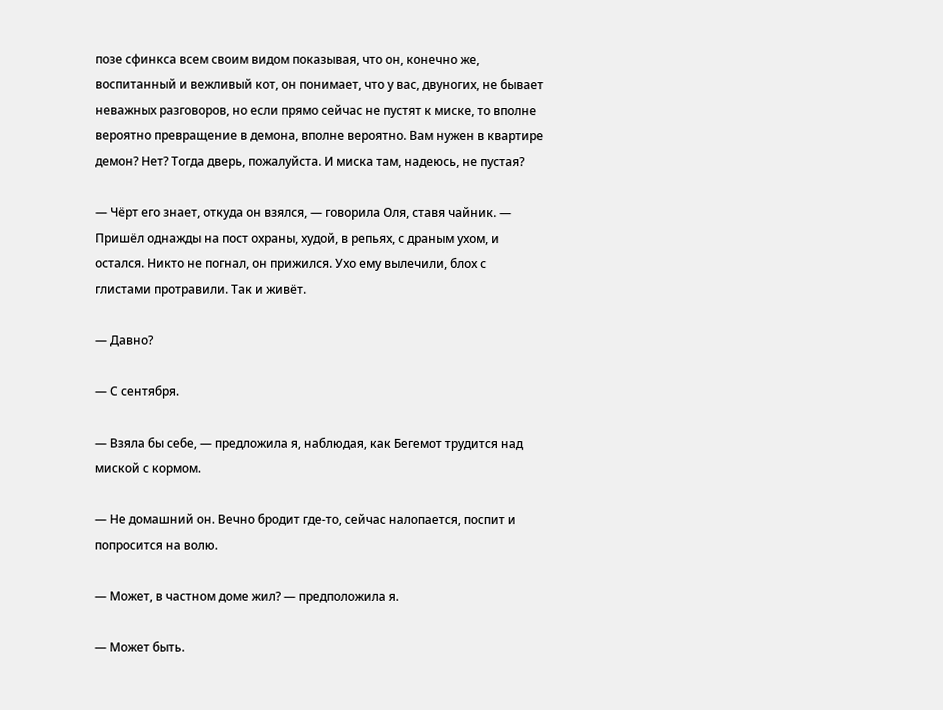позе сфинкса всем своим видом показывая, что он, конечно же, воспитанный и вежливый кот, он понимает, что у вас, двуногих, не бывает неважных разговоров, но если прямо сейчас не пустят к миске, то вполне вероятно превращение в демона, вполне вероятно. Вам нужен в квартире демон? Нет? Тогда дверь, пожалуйста. И миска там, надеюсь, не пустая?

— Чёрт его знает, откуда он взялся, — говорила Оля, ставя чайник. — Пришёл однажды на пост охраны, худой, в репьях, с драным ухом, и остался. Никто не погнал, он прижился. Ухо ему вылечили, блох с глистами протравили. Так и живёт.

— Давно?

— С сентября.

— Взяла бы себе, — предложила я, наблюдая, как Бегемот трудится над миской с кормом.

— Не домашний он. Вечно бродит где-то, сейчас налопается, поспит и попросится на волю.

— Может, в частном доме жил? — предположила я.

— Может быть.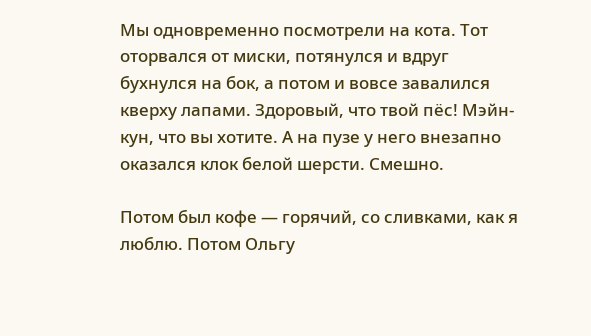Мы одновременно посмотрели на кота. Тот оторвался от миски, потянулся и вдруг бухнулся на бок, а потом и вовсе завалился кверху лапами. Здоровый, что твой пёс! Мэйн-кун, что вы хотите. А на пузе у него внезапно оказался клок белой шерсти. Смешно.

Потом был кофе — горячий, со сливками, как я люблю. Потом Ольгу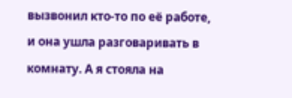вызвонил кто-то по её работе, и она ушла разговаривать в комнату. А я стояла на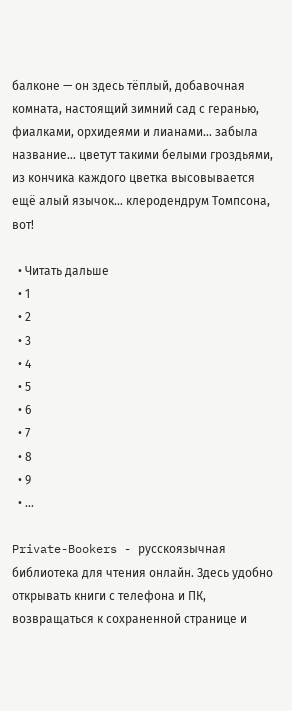балконе — он здесь тёплый, добавочная комната, настоящий зимний сад с геранью, фиалками, орхидеями и лианами… забыла название… цветут такими белыми гроздьями, из кончика каждого цветка высовывается ещё алый язычок… клеродендрум Томпсона, вот!

  • Читать дальше
  • 1
  • 2
  • 3
  • 4
  • 5
  • 6
  • 7
  • 8
  • 9
  • ...

Private-Bookers - русскоязычная библиотека для чтения онлайн. Здесь удобно открывать книги с телефона и ПК, возвращаться к сохраненной странице и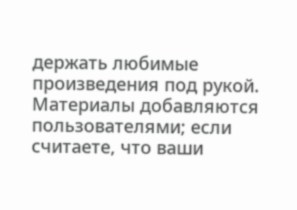держать любимые произведения под рукой. Материалы добавляются пользователями; если считаете, что ваши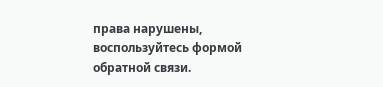права нарушены, воспользуйтесь формой обратной связи.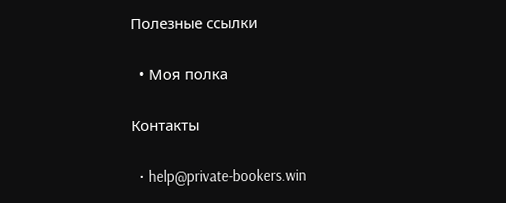Полезные ссылки

  • Моя полка

Контакты

  • help@private-bookers.win